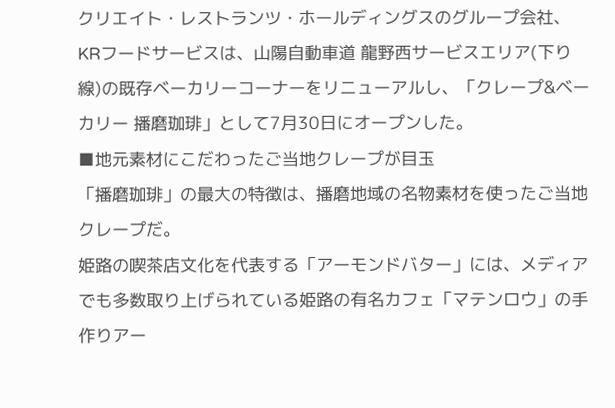クリエイト・レストランツ・ホールディングスのグループ会社、KRフードサービスは、山陽自動車道 龍野西サービスエリア(下り線)の既存ベーカリーコーナーをリニューアルし、「クレープ&ベーカリー 播磨珈琲」として7月30日にオープンした。
■地元素材にこだわったご当地クレープが目玉
「播磨珈琲」の最大の特徴は、播磨地域の名物素材を使ったご当地クレープだ。
姫路の喫茶店文化を代表する「アーモンドバター」には、メディアでも多数取り上げられている姫路の有名カフェ「マテンロウ」の手作りアー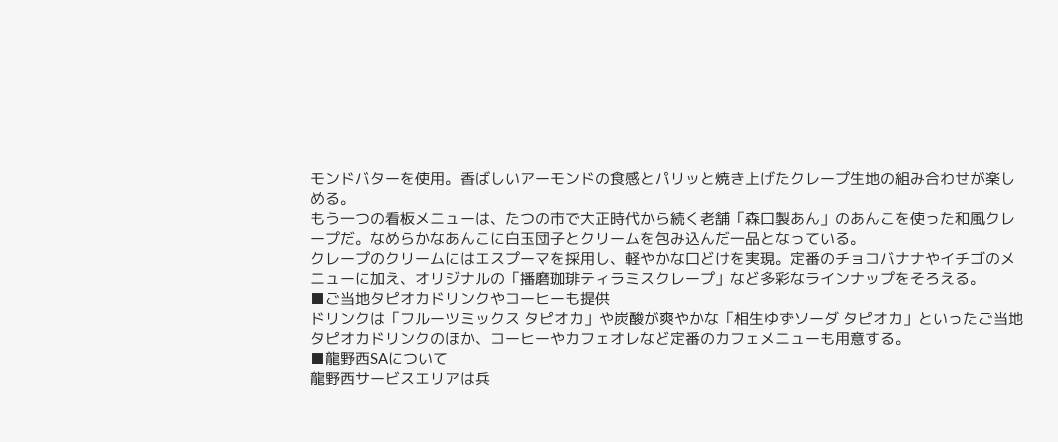モンドバターを使用。香ばしいアーモンドの食感とパリッと焼き上げたクレープ生地の組み合わせが楽しめる。
もう一つの看板メニューは、たつの市で大正時代から続く老舗「森口製あん」のあんこを使った和風クレープだ。なめらかなあんこに白玉団子とクリームを包み込んだ一品となっている。
クレープのクリームにはエスプーマを採用し、軽やかな口どけを実現。定番のチョコバナナやイチゴのメニューに加え、オリジナルの「播磨珈琲ティラミスクレープ」など多彩なラインナップをそろえる。
■ご当地タピオカドリンクやコーヒーも提供
ドリンクは「フルーツミックス タピオカ」や炭酸が爽やかな「相生ゆずソーダ タピオカ」といったご当地タピオカドリンクのほか、コーヒーやカフェオレなど定番のカフェメニューも用意する。
■龍野西SAについて
龍野西サービスエリアは兵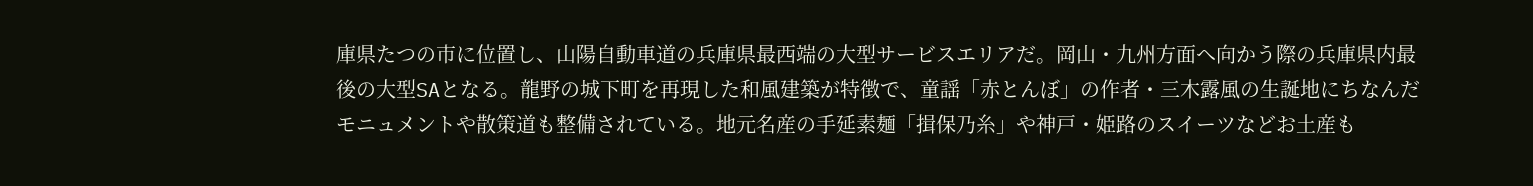庫県たつの市に位置し、山陽自動車道の兵庫県最西端の大型サービスエリアだ。岡山・九州方面へ向かう際の兵庫県内最後の大型SAとなる。龍野の城下町を再現した和風建築が特徴で、童謡「赤とんぼ」の作者・三木露風の生誕地にちなんだモニュメントや散策道も整備されている。地元名産の手延素麺「揖保乃糸」や神戸・姫路のスイーツなどお土産も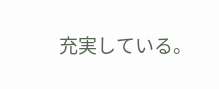充実している。